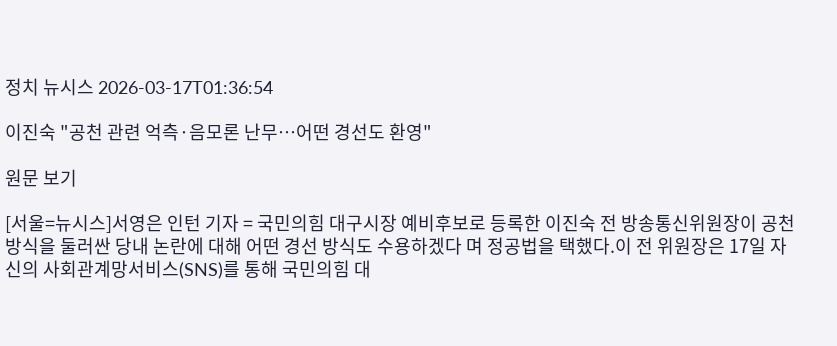정치 뉴시스 2026-03-17T01:36:54

이진숙 "공천 관련 억측·음모론 난무…어떤 경선도 환영"

원문 보기

[서울=뉴시스]서영은 인턴 기자 = 국민의힘 대구시장 예비후보로 등록한 이진숙 전 방송통신위원장이 공천 방식을 둘러싼 당내 논란에 대해 어떤 경선 방식도 수용하겠다 며 정공법을 택했다.이 전 위원장은 17일 자신의 사회관계망서비스(SNS)를 통해 국민의힘 대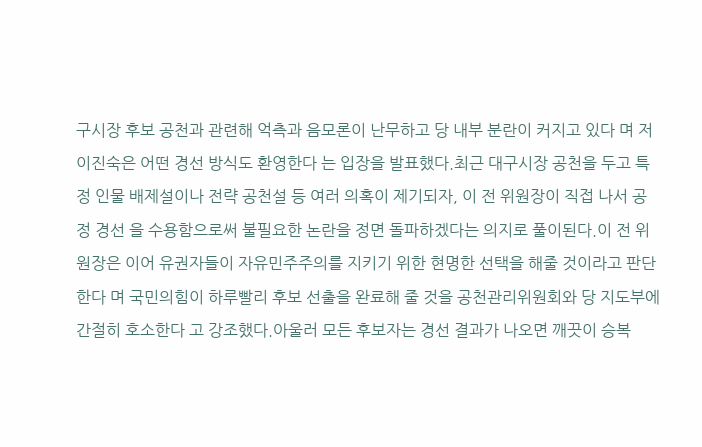구시장 후보 공천과 관련해 억측과 음모론이 난무하고 당 내부 분란이 커지고 있다 며 저 이진숙은 어떤 경선 방식도 환영한다 는 입장을 발표했다.최근 대구시장 공천을 두고 특정 인물 배제설이나 전략 공천설 등 여러 의혹이 제기되자, 이 전 위원장이 직접 나서 공정 경선 을 수용함으로써 불필요한 논란을 정면 돌파하겠다는 의지로 풀이된다.이 전 위원장은 이어 유권자들이 자유민주주의를 지키기 위한 현명한 선택을 해줄 것이라고 판단한다 며 국민의힘이 하루빨리 후보 선출을 완료해 줄 것을 공천관리위원회와 당 지도부에 간절히 호소한다 고 강조했다.아울러 모든 후보자는 경선 결과가 나오면 깨끗이 승복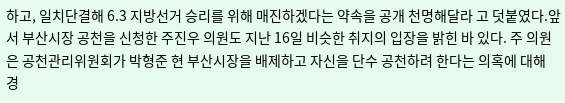하고, 일치단결해 6.3 지방선거 승리를 위해 매진하겠다는 약속을 공개 천명해달라 고 덧붙였다.앞서 부산시장 공천을 신청한 주진우 의원도 지난 16일 비슷한 취지의 입장을 밝힌 바 있다. 주 의원은 공천관리위원회가 박형준 현 부산시장을 배제하고 자신을 단수 공천하려 한다는 의혹에 대해 경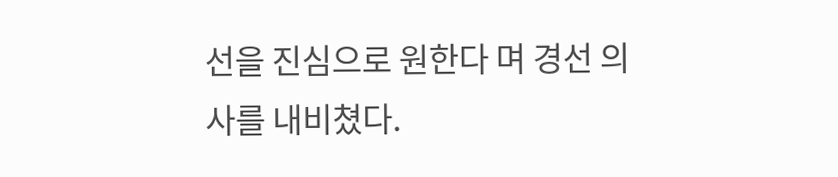선을 진심으로 원한다 며 경선 의사를 내비쳤다.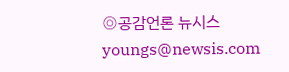◎공감언론 뉴시스 youngs@newsis.com